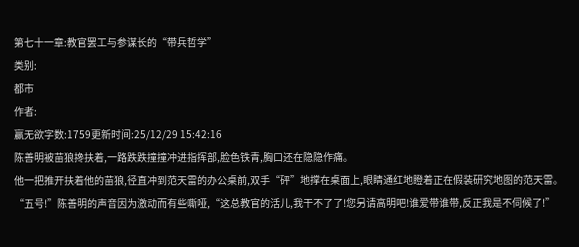第七十一章:教官罢工与参谋长的“带兵哲学”
类别:
都市
作者:
赢无欲字数:1759更新时间:25/12/29 15:42:16
陈善明被苗狼搀扶着,一路跌跌撞撞冲进指挥部,脸色铁青,胸口还在隐隐作痛。
他一把推开扶着他的苗狼,径直冲到范天雷的办公桌前,双手“砰”地撑在桌面上,眼睛通红地瞪着正在假装研究地图的范天雷。
“五号!”陈善明的声音因为激动而有些嘶哑,“这总教官的活儿,我干不了了!您另请高明吧!谁爱带谁带,反正我是不伺候了!”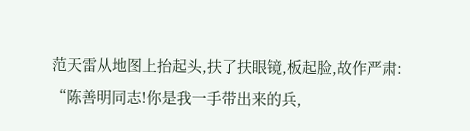范天雷从地图上抬起头,扶了扶眼镜,板起脸,故作严肃:
“陈善明同志!你是我一手带出来的兵,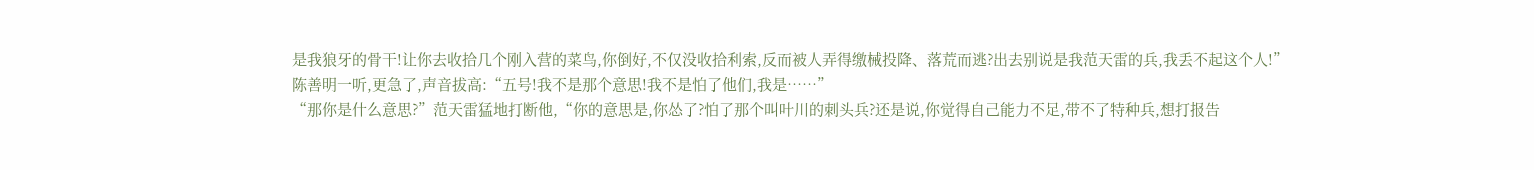是我狼牙的骨干!让你去收拾几个刚入营的菜鸟,你倒好,不仅没收拾利索,反而被人弄得缴械投降、落荒而逃?出去别说是我范天雷的兵,我丢不起这个人!”
陈善明一听,更急了,声音拔高:“五号!我不是那个意思!我不是怕了他们,我是……”
“那你是什么意思?”范天雷猛地打断他,“你的意思是,你怂了?怕了那个叫叶川的刺头兵?还是说,你觉得自己能力不足,带不了特种兵,想打报告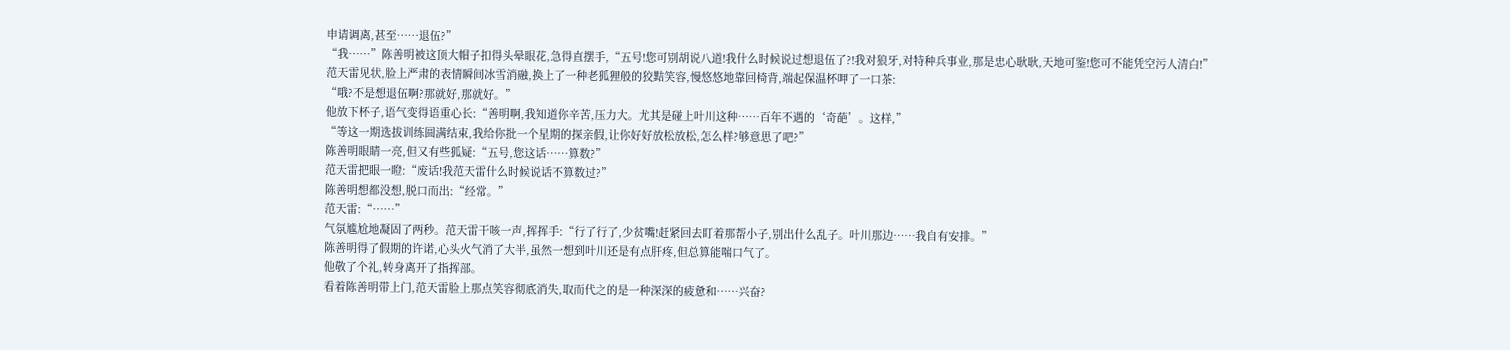申请调离,甚至……退伍?”
“我……”陈善明被这顶大帽子扣得头晕眼花,急得直摆手,“五号!您可别胡说八道!我什么时候说过想退伍了?!我对狼牙,对特种兵事业,那是忠心耿耿,天地可鉴!您可不能凭空污人清白!”
范天雷见状,脸上严肃的表情瞬间冰雪消融,换上了一种老狐狸般的狡黠笑容,慢悠悠地靠回椅背,端起保温杯呷了一口茶:
“哦?不是想退伍啊?那就好,那就好。”
他放下杯子,语气变得语重心长:“善明啊,我知道你辛苦,压力大。尤其是碰上叶川这种……百年不遇的‘奇葩’。这样,”
“等这一期选拔训练圆满结束,我给你批一个星期的探亲假,让你好好放松放松,怎么样?够意思了吧?”
陈善明眼睛一亮,但又有些狐疑:“五号,您这话……算数?”
范天雷把眼一瞪:“废话!我范天雷什么时候说话不算数过?”
陈善明想都没想,脱口而出:“经常。”
范天雷:“……”
气氛尴尬地凝固了两秒。范天雷干咳一声,挥挥手:“行了行了,少贫嘴!赶紧回去盯着那帮小子,别出什么乱子。叶川那边……我自有安排。”
陈善明得了假期的许诺,心头火气消了大半,虽然一想到叶川还是有点肝疼,但总算能喘口气了。
他敬了个礼,转身离开了指挥部。
看着陈善明带上门,范天雷脸上那点笑容彻底消失,取而代之的是一种深深的疲惫和……兴奋?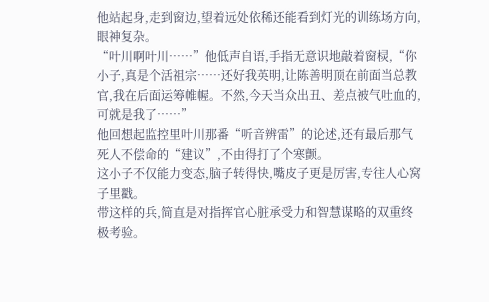他站起身,走到窗边,望着远处依稀还能看到灯光的训练场方向,眼神复杂。
“叶川啊叶川……”他低声自语,手指无意识地敲着窗棂,“你小子,真是个活祖宗……还好我英明,让陈善明顶在前面当总教官,我在后面运筹帷幄。不然,今天当众出丑、差点被气吐血的,可就是我了……”
他回想起监控里叶川那番“听音辨雷”的论述,还有最后那气死人不偿命的“建议”,不由得打了个寒颤。
这小子不仅能力变态,脑子转得快,嘴皮子更是厉害,专往人心窝子里戳。
带这样的兵,简直是对指挥官心脏承受力和智慧谋略的双重终极考验。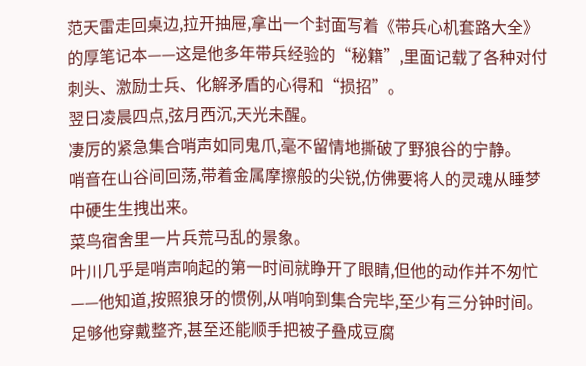范天雷走回桌边,拉开抽屉,拿出一个封面写着《带兵心机套路大全》的厚笔记本——这是他多年带兵经验的“秘籍”,里面记载了各种对付刺头、激励士兵、化解矛盾的心得和“损招”。
翌日凌晨四点,弦月西沉,天光未醒。
凄厉的紧急集合哨声如同鬼爪,毫不留情地撕破了野狼谷的宁静。
哨音在山谷间回荡,带着金属摩擦般的尖锐,仿佛要将人的灵魂从睡梦中硬生生拽出来。
菜鸟宿舍里一片兵荒马乱的景象。
叶川几乎是哨声响起的第一时间就睁开了眼睛,但他的动作并不匆忙——他知道,按照狼牙的惯例,从哨响到集合完毕,至少有三分钟时间。
足够他穿戴整齐,甚至还能顺手把被子叠成豆腐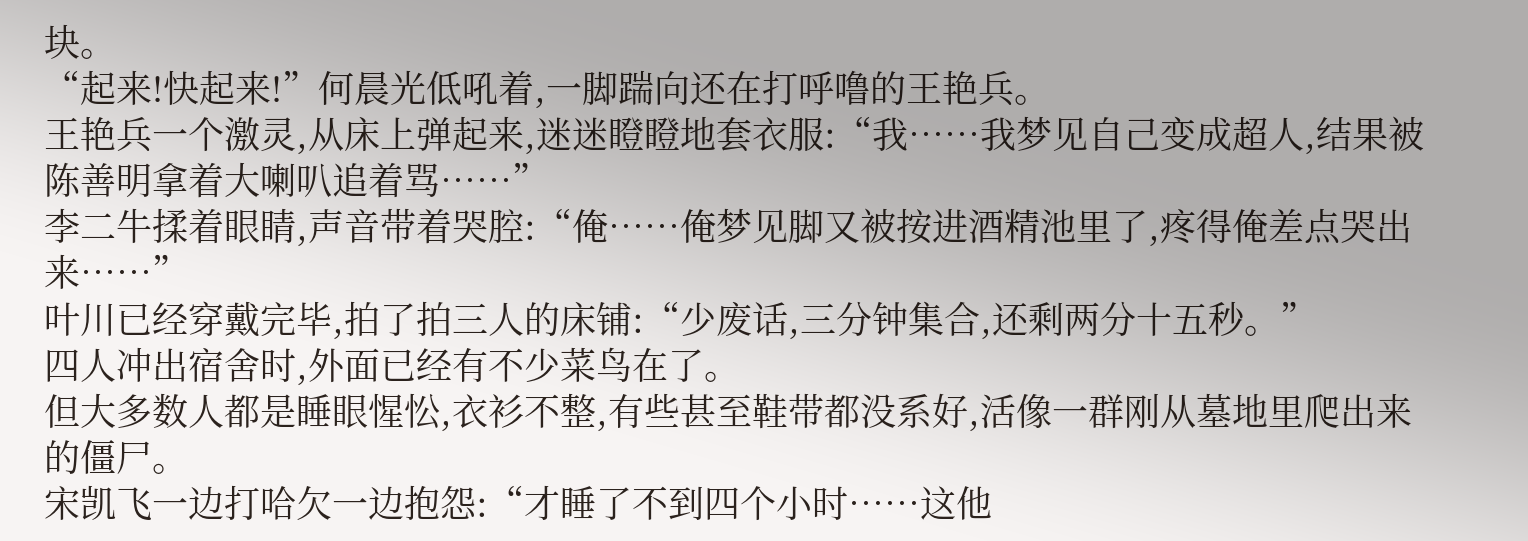块。
“起来!快起来!”何晨光低吼着,一脚踹向还在打呼噜的王艳兵。
王艳兵一个激灵,从床上弹起来,迷迷瞪瞪地套衣服:“我……我梦见自己变成超人,结果被陈善明拿着大喇叭追着骂……”
李二牛揉着眼睛,声音带着哭腔:“俺……俺梦见脚又被按进酒精池里了,疼得俺差点哭出来……”
叶川已经穿戴完毕,拍了拍三人的床铺:“少废话,三分钟集合,还剩两分十五秒。”
四人冲出宿舍时,外面已经有不少菜鸟在了。
但大多数人都是睡眼惺忪,衣衫不整,有些甚至鞋带都没系好,活像一群刚从墓地里爬出来的僵尸。
宋凯飞一边打哈欠一边抱怨:“才睡了不到四个小时……这他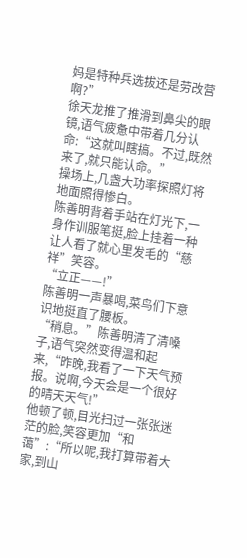妈是特种兵选拔还是劳改营啊?”
徐天龙推了推滑到鼻尖的眼镜,语气疲惫中带着几分认命:“这就叫瞎搞。不过,既然来了,就只能认命。”
操场上,几盏大功率探照灯将地面照得惨白。
陈善明背着手站在灯光下,一身作训服笔挺,脸上挂着一种让人看了就心里发毛的“慈祥”笑容。
“立正——!”
陈善明一声暴喝,菜鸟们下意识地挺直了腰板。
“稍息。”陈善明清了清嗓子,语气突然变得温和起来,“昨晚,我看了一下天气预报。说啊,今天会是一个很好的晴天天气!”
他顿了顿,目光扫过一张张迷茫的脸,笑容更加“和蔼”:“所以呢,我打算带着大家,到山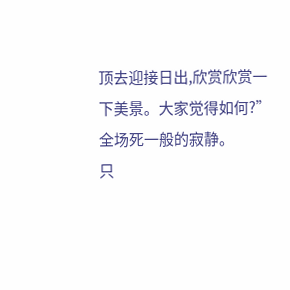顶去迎接日出,欣赏欣赏一下美景。大家觉得如何?”
全场死一般的寂静。
只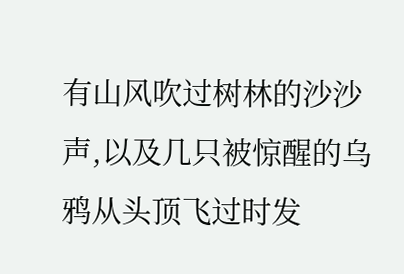有山风吹过树林的沙沙声,以及几只被惊醒的乌鸦从头顶飞过时发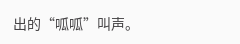出的“呱呱”叫声。